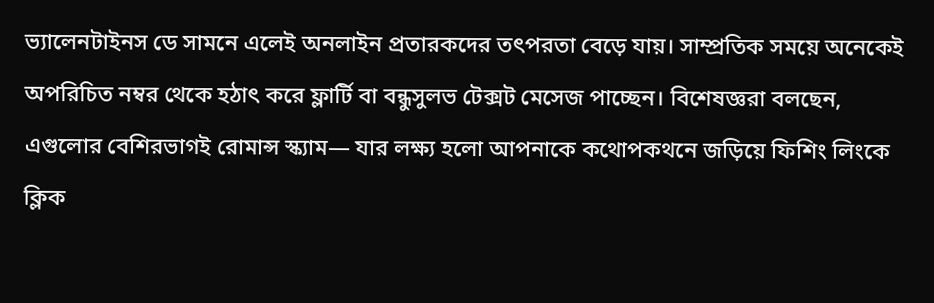ভ্যালেনটাইনস ডে সামনে এলেই অনলাইন প্রতারকদের তৎপরতা বেড়ে যায়। সাম্প্রতিক সময়ে অনেকেই অপরিচিত নম্বর থেকে হঠাৎ করে ফ্লার্টি বা বন্ধুসুলভ টেক্সট মেসেজ পাচ্ছেন। বিশেষজ্ঞরা বলছেন, এগুলোর বেশিরভাগই রোমান্স স্ক্যাম— যার লক্ষ্য হলো আপনাকে কথোপকথনে জড়িয়ে ফিশিং লিংকে ক্লিক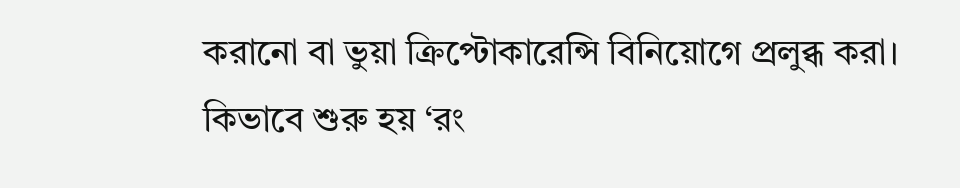করানো বা ভুয়া ক্রিপ্টোকারেন্সি বিনিয়োগে প্রলুব্ধ করা।
কিভাবে শুরু হয় ‘রং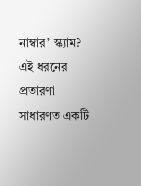নাম্বার’ স্ক্যাম?
এই ধরনের প্রতারণা সাধারণত একটি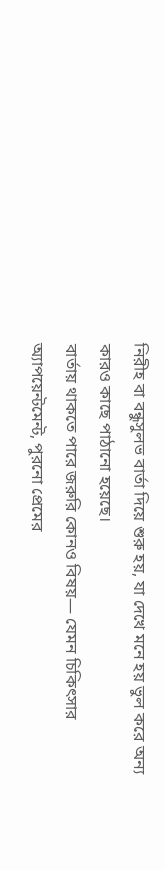নিরীহ বা বন্ধুসুলভ বার্তা দিয়ে শুরু হয়, যা দেখে মনে হয় ভুল করে অন্য কারও কাছে পাঠানো হয়েছে।
বার্তায় থাকতে পারে জরুরি কোনও বিষয়— যেমন চিকিৎসার অ্যাপয়েন্টমেন্ট, পুরনো প্রেমের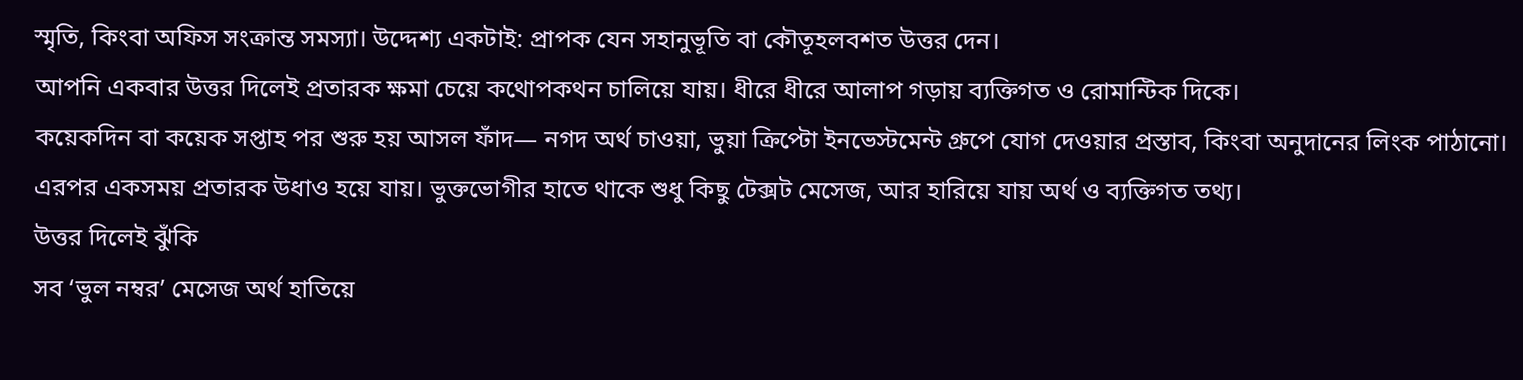স্মৃতি, কিংবা অফিস সংক্রান্ত সমস্যা। উদ্দেশ্য একটাই: প্রাপক যেন সহানুভূতি বা কৌতূহলবশত উত্তর দেন।
আপনি একবার উত্তর দিলেই প্রতারক ক্ষমা চেয়ে কথোপকথন চালিয়ে যায়। ধীরে ধীরে আলাপ গড়ায় ব্যক্তিগত ও রোমান্টিক দিকে।
কয়েকদিন বা কয়েক সপ্তাহ পর শুরু হয় আসল ফাঁদ— নগদ অর্থ চাওয়া, ভুয়া ক্রিপ্টো ইনভেস্টমেন্ট গ্রুপে যোগ দেওয়ার প্রস্তাব, কিংবা অনুদানের লিংক পাঠানো।
এরপর একসময় প্রতারক উধাও হয়ে যায়। ভুক্তভোগীর হাতে থাকে শুধু কিছু টেক্সট মেসেজ, আর হারিয়ে যায় অর্থ ও ব্যক্তিগত তথ্য।
উত্তর দিলেই ঝুঁকি
সব ‘ভুল নম্বর’ মেসেজ অর্থ হাতিয়ে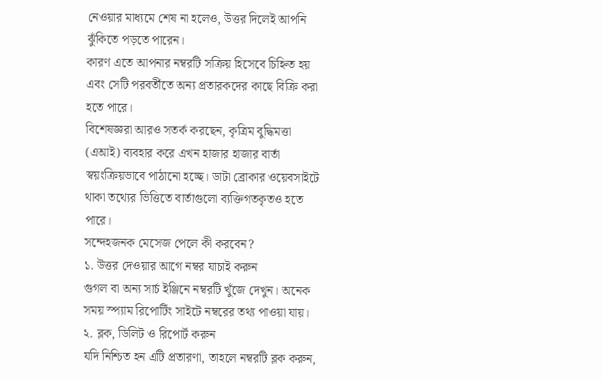নেওয়ার মাধ্যমে শেষ না হলেও, উত্তর দিলেই আপনি ঝুঁকিতে পড়তে পারেন।
কারণ এতে আপনার নম্বরটি সক্রিয় হিসেবে চিহ্নিত হয় এবং সেটি পরবর্তীতে অন্য প্রতারকদের কাছে বিক্রি করা হতে পারে।
বিশেষজ্ঞরা আরও সতর্ক করছেন, কৃত্রিম বুদ্ধিমত্তা (এআই) ব্যবহার করে এখন হাজার হাজার বার্তা স্বয়ংক্রিয়ভাবে পাঠানো হচ্ছে। ডাটা ব্রোকার ওয়েবসাইটে থাকা তথ্যের ভিত্তিতে বার্তাগুলো ব্যক্তিগতকৃতও হতে পারে।
সন্দেহজনক মেসেজ পেলে কী করবেন?
১. উত্তর দেওয়ার আগে নম্বর যাচাই করুন
গুগল বা অন্য সার্চ ইঞ্জিনে নম্বরটি খুঁজে দেখুন। অনেক সময় স্প্যাম রিপোর্টিং সাইটে নম্বরের তথ্য পাওয়া যায়।
২. ব্লক, ডিলিট ও রিপোর্ট করুন
যদি নিশ্চিত হন এটি প্রতারণা, তাহলে নম্বরটি ব্লক করুন,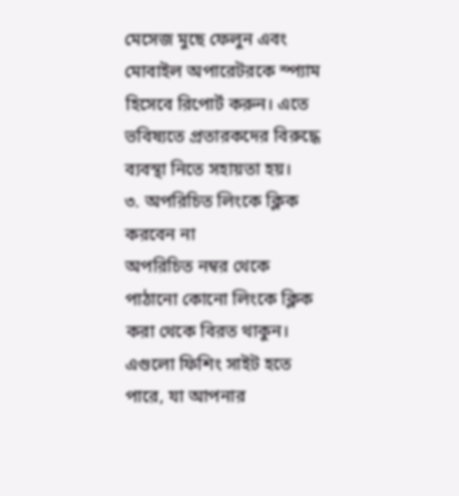মেসেজ মুছে ফেলুন এবং মোবাইল অপারেটরকে স্প্যাম হিসেবে রিপোর্ট করুন। এতে ভবিষ্যতে প্রতারকদের বিরুদ্ধে ব্যবস্থা নিতে সহায়তা হয়।
৩. অপরিচিত লিংকে ক্লিক করবেন না
অপরিচিত নম্বর থেকে পাঠানো কোনো লিংকে ক্লিক করা থেকে বিরত থাকুন। এগুলো ফিশিং সাইট হতে পারে, যা আপনার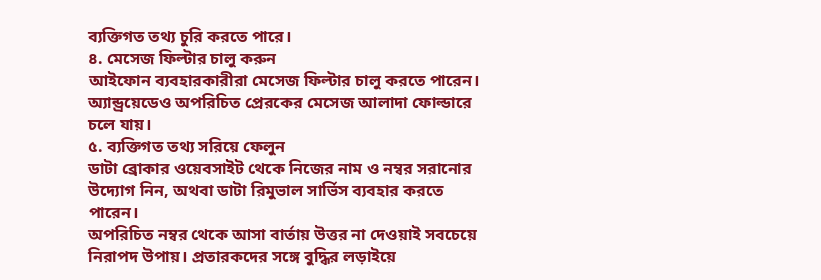ব্যক্তিগত তথ্য চুরি করতে পারে।
৪. মেসেজ ফিল্টার চালু করুন
আইফোন ব্যবহারকারীরা মেসেজ ফিল্টার চালু করতে পারেন। অ্যান্ড্রয়েডেও অপরিচিত প্রেরকের মেসেজ আলাদা ফোল্ডারে চলে যায়।
৫. ব্যক্তিগত তথ্য সরিয়ে ফেলুন
ডাটা ব্রোকার ওয়েবসাইট থেকে নিজের নাম ও নম্বর সরানোর উদ্যোগ নিন, অথবা ডাটা রিমুভাল সার্ভিস ব্যবহার করতে পারেন।
অপরিচিত নম্বর থেকে আসা বার্তায় উত্তর না দেওয়াই সবচেয়ে নিরাপদ উপায়। প্রতারকদের সঙ্গে বুদ্ধির লড়াইয়ে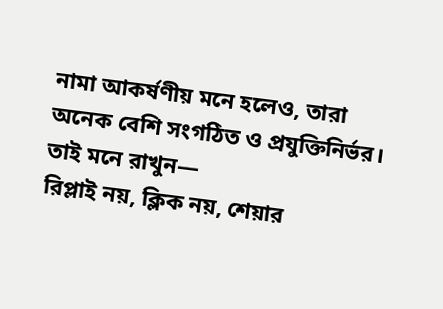নামা আকর্ষণীয় মনে হলেও, তারা অনেক বেশি সংগঠিত ও প্রযুক্তিনির্ভর। তাই মনে রাখুন—
রিপ্লাই নয়, ক্লিক নয়, শেয়ার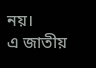নয়।
এ জাতীয়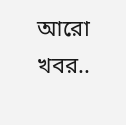আরো খবর..